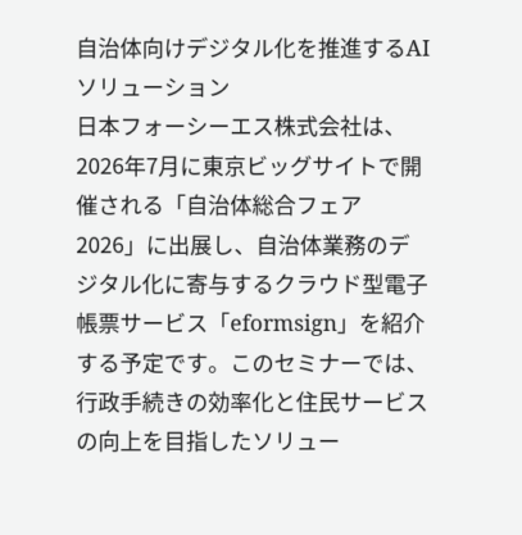自治体向けデジタル化を推進するAIソリューション
日本フォーシーエス株式会社は、2026年7月に東京ビッグサイトで開催される「自治体総合フェア2026」に出展し、自治体業務のデジタル化に寄与するクラウド型電子帳票サービス「eformsign」を紹介する予定です。このセミナーでは、行政手続きの効率化と住民サービスの向上を目指したソリュー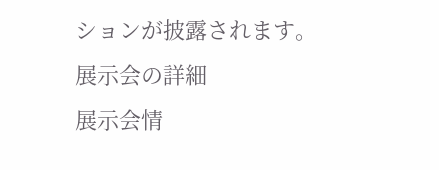ションが披露されます。
展示会の詳細
展示会情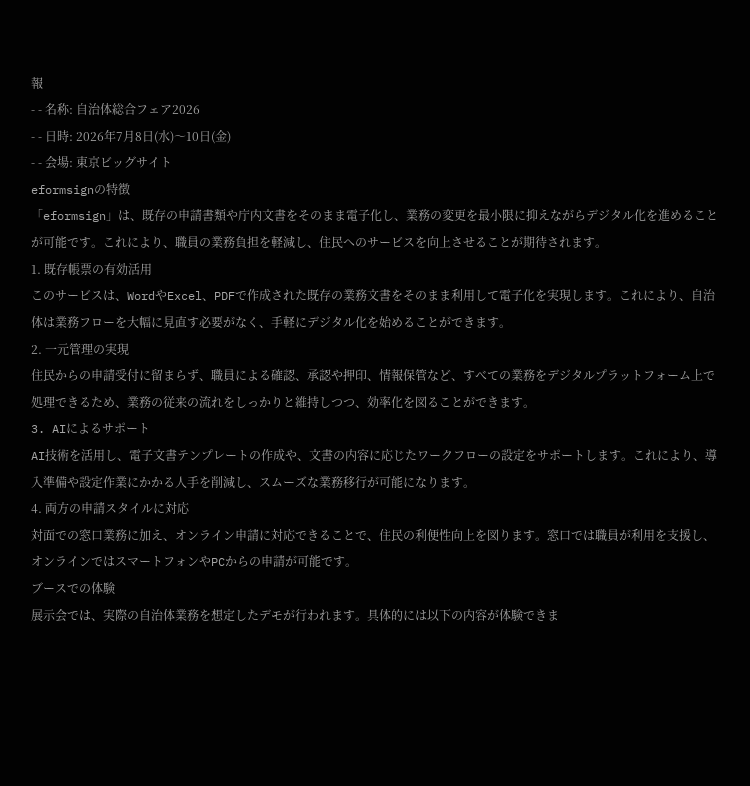報
- - 名称: 自治体総合フェア2026
- - 日時: 2026年7月8日(水)〜10日(金)
- - 会場: 東京ビッグサイト
eformsignの特徴
「eformsign」は、既存の申請書類や庁内文書をそのまま電子化し、業務の変更を最小限に抑えながらデジタル化を進めることが可能です。これにより、職員の業務負担を軽減し、住民へのサービスを向上させることが期待されます。
1. 既存帳票の有効活用
このサービスは、WordやExcel、PDFで作成された既存の業務文書をそのまま利用して電子化を実現します。これにより、自治体は業務フローを大幅に見直す必要がなく、手軽にデジタル化を始めることができます。
2. 一元管理の実現
住民からの申請受付に留まらず、職員による確認、承認や押印、情報保管など、すべての業務をデジタルプラットフォーム上で処理できるため、業務の従来の流れをしっかりと維持しつつ、効率化を図ることができます。
3. AIによるサポート
AI技術を活用し、電子文書テンプレートの作成や、文書の内容に応じたワークフローの設定をサポートします。これにより、導入準備や設定作業にかかる人手を削減し、スムーズな業務移行が可能になります。
4. 両方の申請スタイルに対応
対面での窓口業務に加え、オンライン申請に対応できることで、住民の利便性向上を図ります。窓口では職員が利用を支援し、オンラインではスマートフォンやPCからの申請が可能です。
ブースでの体験
展示会では、実際の自治体業務を想定したデモが行われます。具体的には以下の内容が体験できま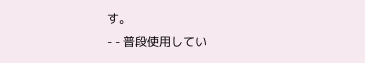す。
- - 普段使用してい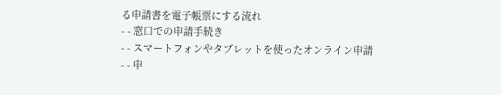る申請書を電子帳票にする流れ
- - 窓口での申請手続き
- - スマートフォンやタブレットを使ったオンライン申請
- - 申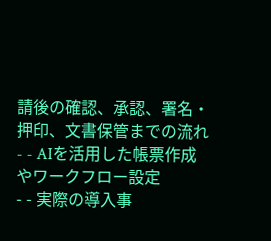請後の確認、承認、署名・押印、文書保管までの流れ
- - AIを活用した帳票作成やワークフロー設定
- - 実際の導入事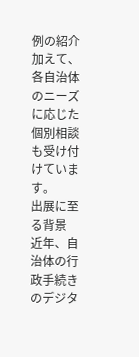例の紹介
加えて、各自治体のニーズに応じた個別相談も受け付けています。
出展に至る背景
近年、自治体の行政手続きのデジタ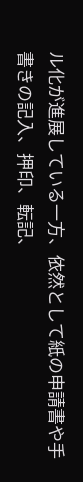ル化が進展している一方、依然として紙の申請書や手書きの記入、押印、転記、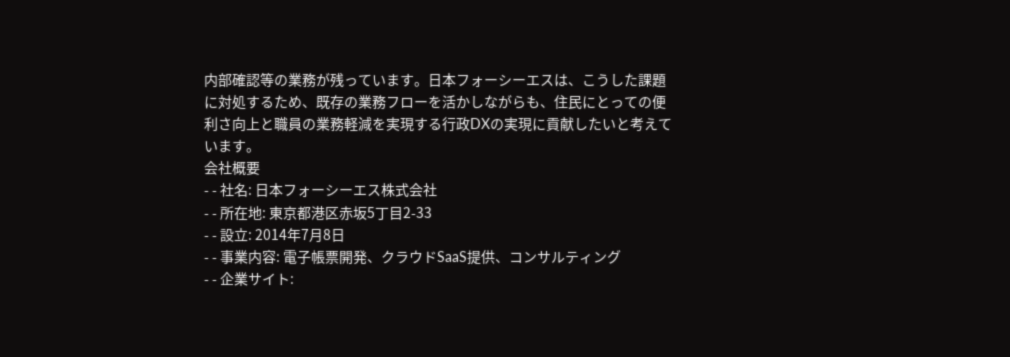内部確認等の業務が残っています。日本フォーシーエスは、こうした課題に対処するため、既存の業務フローを活かしながらも、住民にとっての便利さ向上と職員の業務軽減を実現する行政DXの実現に貢献したいと考えています。
会社概要
- - 社名: 日本フォーシーエス株式会社
- - 所在地: 東京都港区赤坂5丁目2-33
- - 設立: 2014年7月8日
- - 事業内容: 電子帳票開発、クラウドSaaS提供、コンサルティング
- - 企業サイト: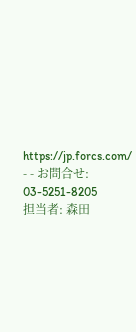https://jp.forcs.com/
- - お問合せ: 03-5251-8205
担当者: 森田